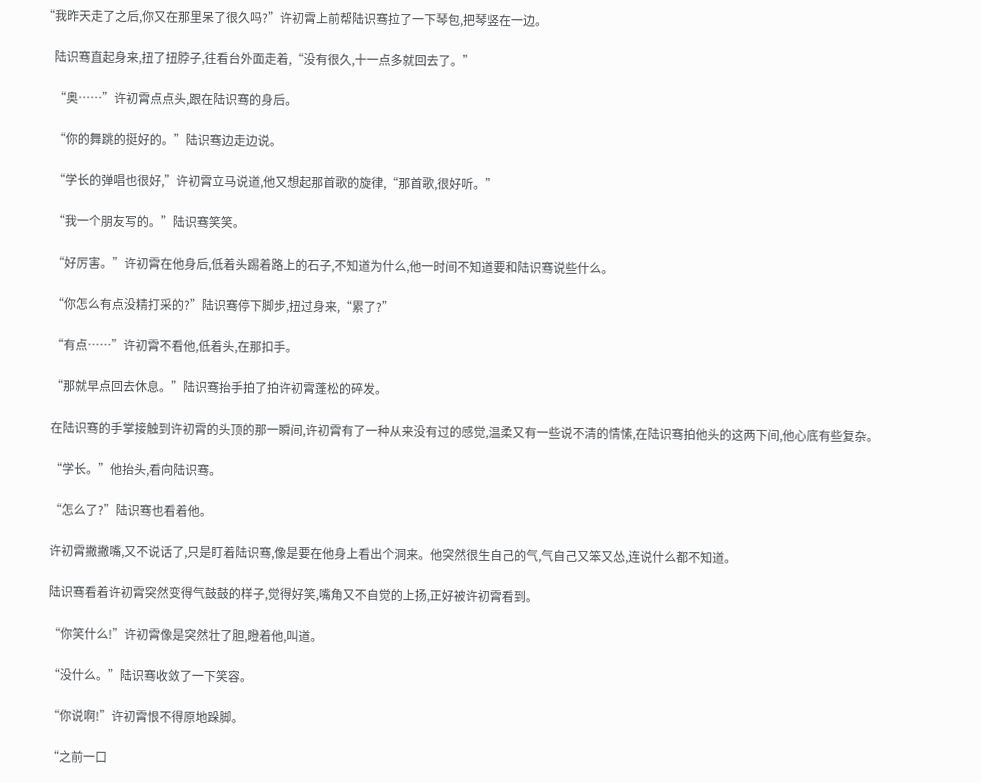“我昨天走了之后,你又在那里呆了很久吗?”许初霄上前帮陆识骞拉了一下琴包,把琴竖在一边。

    陆识骞直起身来,扭了扭脖子,往看台外面走着,“没有很久,十一点多就回去了。”

    “奥……”许初霄点点头,跟在陆识骞的身后。

    “你的舞跳的挺好的。”陆识骞边走边说。

    “学长的弹唱也很好,”许初霄立马说道,他又想起那首歌的旋律,“那首歌,很好听。”

    “我一个朋友写的。”陆识骞笑笑。

    “好厉害。”许初霄在他身后,低着头踢着路上的石子,不知道为什么,他一时间不知道要和陆识骞说些什么。

    “你怎么有点没精打采的?”陆识骞停下脚步,扭过身来,“累了?”

    “有点……”许初霄不看他,低着头,在那扣手。

    “那就早点回去休息。”陆识骞抬手拍了拍许初霄蓬松的碎发。

    在陆识骞的手掌接触到许初霄的头顶的那一瞬间,许初霄有了一种从来没有过的感觉,温柔又有一些说不清的情愫,在陆识骞拍他头的这两下间,他心底有些复杂。

    “学长。”他抬头,看向陆识骞。

    “怎么了?”陆识骞也看着他。

    许初霄撇撇嘴,又不说话了,只是盯着陆识骞,像是要在他身上看出个洞来。他突然很生自己的气,气自己又笨又怂,连说什么都不知道。

    陆识骞看着许初霄突然变得气鼓鼓的样子,觉得好笑,嘴角又不自觉的上扬,正好被许初霄看到。

    “你笑什么!”许初霄像是突然壮了胆,瞪着他,叫道。

    “没什么。”陆识骞收敛了一下笑容。

    “你说啊!”许初霄恨不得原地跺脚。

    “之前一口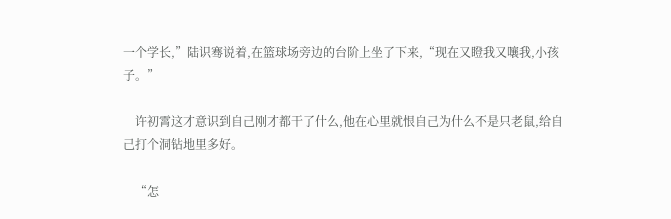一个学长,”陆识骞说着,在篮球场旁边的台阶上坐了下来,“现在又瞪我又嚷我,小孩子。”

    许初霄这才意识到自己刚才都干了什么,他在心里就恨自己为什么不是只老鼠,给自己打个洞钻地里多好。

    “怎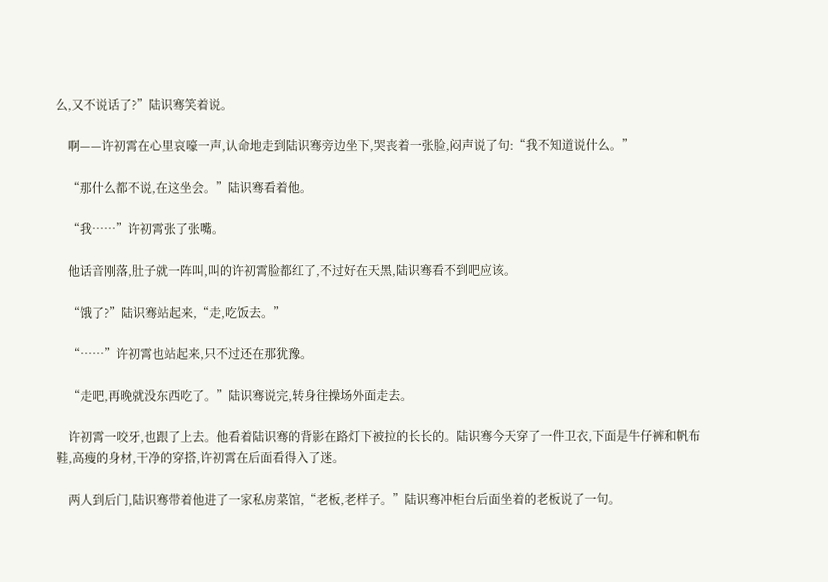么,又不说话了?”陆识骞笑着说。

    啊——许初霄在心里哀嚎一声,认命地走到陆识骞旁边坐下,哭丧着一张脸,闷声说了句:“我不知道说什么。”

    “那什么都不说,在这坐会。”陆识骞看着他。

    “我……”许初霄张了张嘴。

    他话音刚落,肚子就一阵叫,叫的许初霄脸都红了,不过好在天黑,陆识骞看不到吧应该。

    “饿了?”陆识骞站起来,“走,吃饭去。”

    “……”许初霄也站起来,只不过还在那犹豫。

    “走吧,再晚就没东西吃了。”陆识骞说完,转身往操场外面走去。

    许初霄一咬牙,也跟了上去。他看着陆识骞的背影在路灯下被拉的长长的。陆识骞今天穿了一件卫衣,下面是牛仔裤和帆布鞋,高瘦的身材,干净的穿搭,许初霄在后面看得入了迷。

    两人到后门,陆识骞带着他进了一家私房菜馆,“老板,老样子。”陆识骞冲柜台后面坐着的老板说了一句。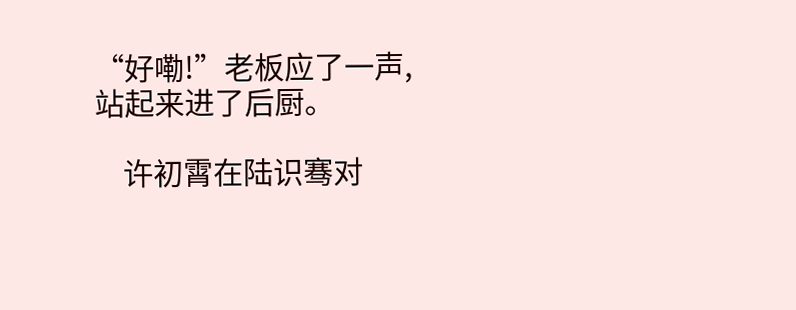“好嘞!”老板应了一声,站起来进了后厨。

    许初霄在陆识骞对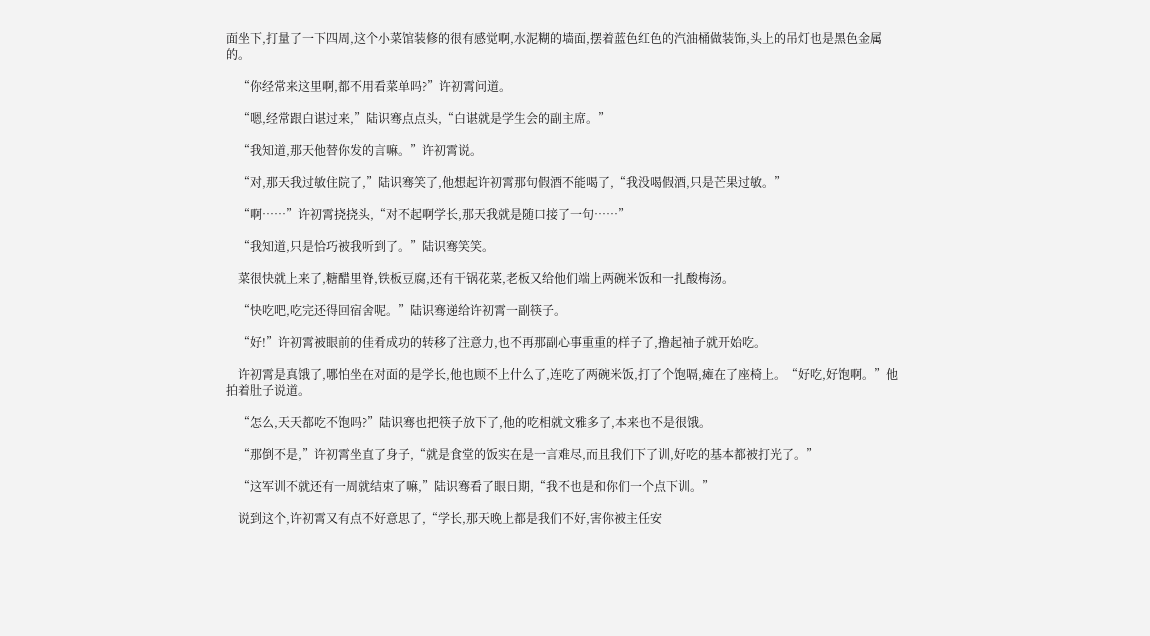面坐下,打量了一下四周,这个小菜馆装修的很有感觉啊,水泥糊的墙面,摆着蓝色红色的汽油桶做装饰,头上的吊灯也是黑色金属的。

    “你经常来这里啊,都不用看菜单吗?”许初霄问道。

    “嗯,经常跟白谌过来,”陆识骞点点头,“白谌就是学生会的副主席。”

    “我知道,那天他替你发的言嘛。”许初霄说。

    “对,那天我过敏住院了,”陆识骞笑了,他想起许初霄那句假酒不能喝了,“我没喝假酒,只是芒果过敏。”

    “啊……”许初霄挠挠头,“对不起啊学长,那天我就是随口接了一句……”

    “我知道,只是恰巧被我听到了。”陆识骞笑笑。

    菜很快就上来了,糖醋里脊,铁板豆腐,还有干锅花菜,老板又给他们端上两碗米饭和一扎酸梅汤。

    “快吃吧,吃完还得回宿舍呢。”陆识骞递给许初霄一副筷子。

    “好!”许初霄被眼前的佳肴成功的转移了注意力,也不再那副心事重重的样子了,撸起袖子就开始吃。

    许初霄是真饿了,哪怕坐在对面的是学长,他也顾不上什么了,连吃了两碗米饭,打了个饱嗝,瘫在了座椅上。“好吃,好饱啊。”他拍着肚子说道。

    “怎么,天天都吃不饱吗?”陆识骞也把筷子放下了,他的吃相就文雅多了,本来也不是很饿。

    “那倒不是,”许初霄坐直了身子,“就是食堂的饭实在是一言难尽,而且我们下了训,好吃的基本都被打光了。”

    “这军训不就还有一周就结束了嘛,”陆识骞看了眼日期,“我不也是和你们一个点下训。”

    说到这个,许初霄又有点不好意思了,“学长,那天晚上都是我们不好,害你被主任安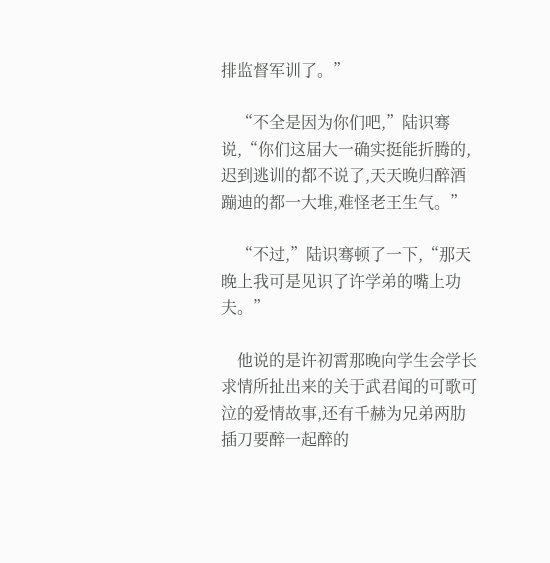排监督军训了。”

    “不全是因为你们吧,”陆识骞说,“你们这届大一确实挺能折腾的,迟到逃训的都不说了,天天晚归醉酒蹦迪的都一大堆,难怪老王生气。”

    “不过,”陆识骞顿了一下,“那天晚上我可是见识了许学弟的嘴上功夫。”

    他说的是许初霄那晚向学生会学长求情所扯出来的关于武君闻的可歌可泣的爱情故事,还有千赫为兄弟两肋插刀要醉一起醉的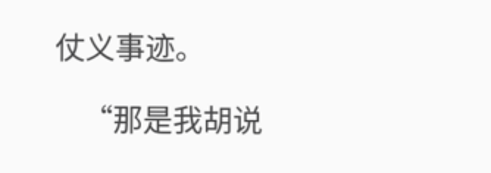仗义事迹。

    “那是我胡说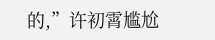的,”许初霄尴尬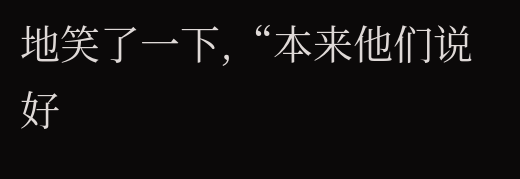地笑了一下,“本来他们说好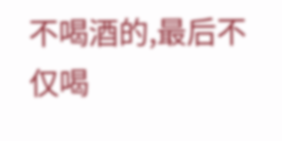不喝酒的,最后不仅喝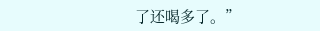了还喝多了。”